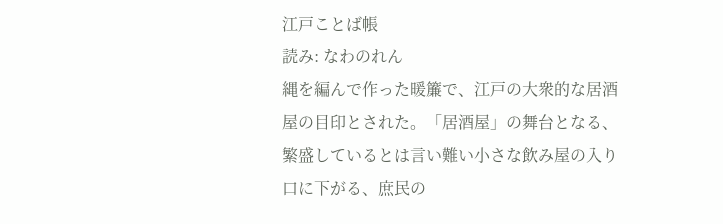江戸ことば帳
読み: なわのれん
縄を編んで作った暖簾で、江戸の大衆的な居酒屋の目印とされた。「居酒屋」の舞台となる、繁盛しているとは言い難い小さな飲み屋の入り口に下がる、庶民の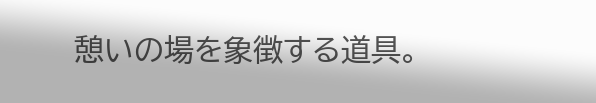憩いの場を象徴する道具。